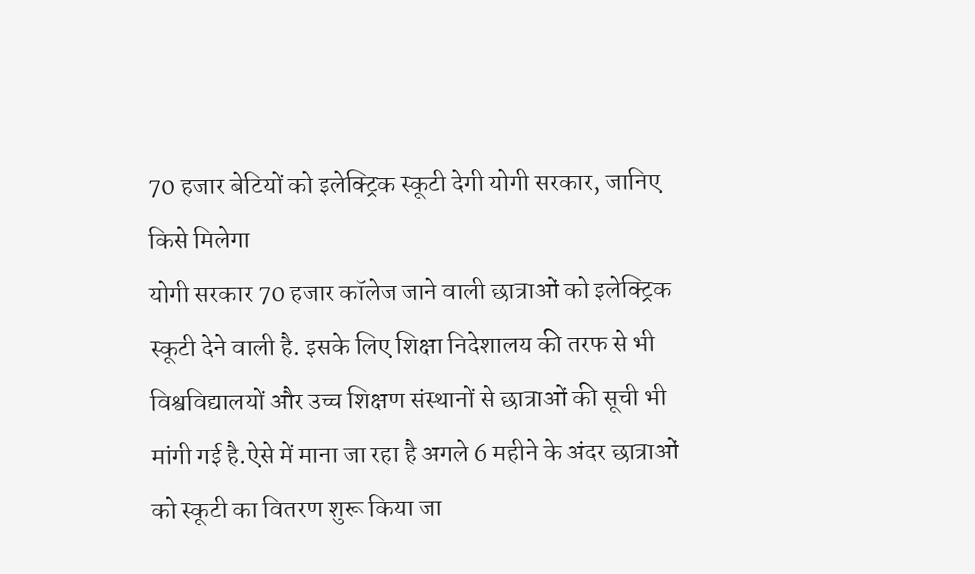70 हजार बेटियों को इलेक्ट्रिक स्कूटी देगी योगी सरकार, जानिए किसे मिलेगा
योगी सरकार 70 हजार कॉलेज जाने वाली छात्राओं को इलेक्ट्रिक स्कूटी देने वाली है. इसके लिए शिक्षा निदेशालय की तरफ से भी विश्वविद्यालयों और उच्च शिक्षण संस्थानों से छात्राओं की सूची भी मांगी गई है.ऐसे में माना जा रहा है अगले 6 महीने के अंदर छात्राओं को स्कूटी का वितरण शुरू किया जा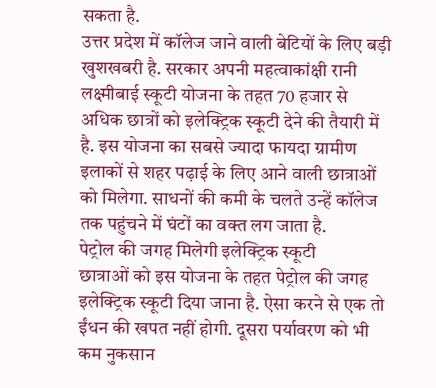सकता है.
उत्तर प्रदेश में कॉलेज जाने वाली बेटियों के लिए बड़ी खुशखबरी है. सरकार अपनी महत्वाकांक्षी रानी लक्ष्मीबाई स्कूटी योजना के तहत 70 हजार से अधिक छात्रों को इलेक्ट्रिक स्कूटी देने की तैयारी में है. इस योजना का सबसे ज्यादा फायदा ग्रामीण इलाकों से शहर पढ़ाई के लिए आने वाली छात्राओं को मिलेगा. साधनों की कमी के चलते उन्हें कॉलेज तक पहुंचने में घंटों का वक्त लग जाता है.
पेट्रोल की जगह मिलेगी इलेक्ट्रिक स्कूटी
छात्राओं को इस योजना के तहत पेट्रोल की जगह इलेक्ट्रिक स्कूटी दिया जाना है. ऐसा करने से एक तो ईंधन की खपत नहीं होगी. दूसरा पर्यावरण को भी कम नुकसान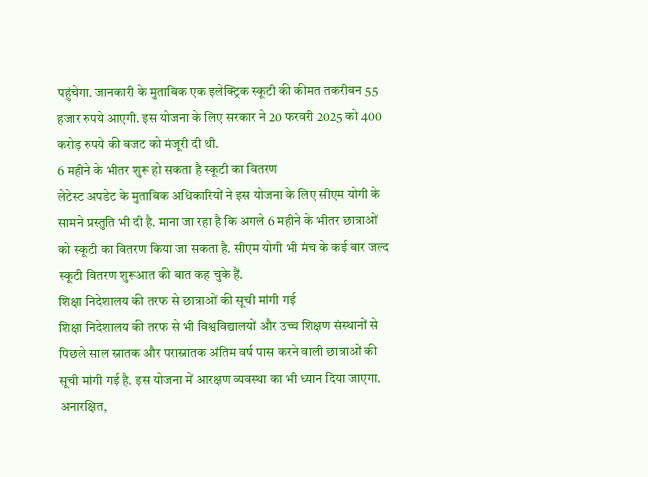पहुंचेगा. जानकारी के मुताबिक एक इलेक्ट्रिक स्कूटी की कीमत तकरीबन 55 हजार रुपये आएगी. इस योजना के लिए सरकार ने 20 फरवरी 2025 को 400 करोड़ रुपये की बजट को मंजूरी दी थी.
6 महीने के भीतर शुरू हो सकता है स्कूटी का वितरण
लेटेस्ट अपडेट के मुताबिक अधिकारियों ने इस योजना के लिए सीएम योगी के सामने प्रस्तुति भी दी है. माना जा रहा है कि अगले 6 महीने के भीतर छात्राओं को स्कूटी का वितरण किया जा सकता है. सीएम योगी भी मंच के कई बार जल्द स्कूटी वितरण शुरूआत की बात कह चुके हैं.
शिक्षा निदेशालय की तरफ से छात्राओं की सूची मांगी गई
शिक्षा निदेशालय की तरफ से भी विश्वविद्यालयों और उच्च शिक्षण संस्थानों से पिछले साल स्नातक और परास्नातक अंतिम वर्ष पास करने वाली छात्राओं की सूची मांगी गई है. इस योजना में आरक्षण व्यवस्था का भी ध्यान दिया जाएगा. अनारक्षित,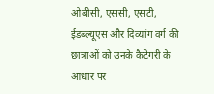ओबीसी, एससी, एसटी, ईडब्ल्यूएस और दिव्यांग वर्ग की छात्राओं को उनके कैटेगरी के आधार पर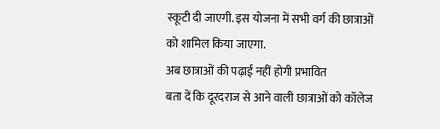स्कूटी दी जाएगी. इस योजना में सभी वर्ग की छात्राओं को शामिल किया जाएगा.
अब छात्राओं की पढ़ाई नहीं होगी प्रभावित
बता दें कि दूरदराज से आने वाली छात्राओं को कॉलेज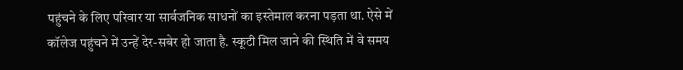पहुंचने के लिए परिवार या सार्वजनिक साधनों का इस्तेमाल करना पड़ता था. ऐसे में कॉलेज पहुंचने में उन्हें देर-सबेर हो जाता है. स्कूटी मिल जाने की स्थिति में वे समय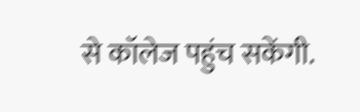से कॉलेज पहुंच सकेंगी.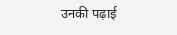उनकी पढ़ाई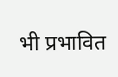भी प्रभावित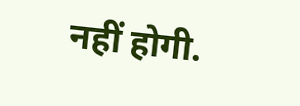नहीं होगी.